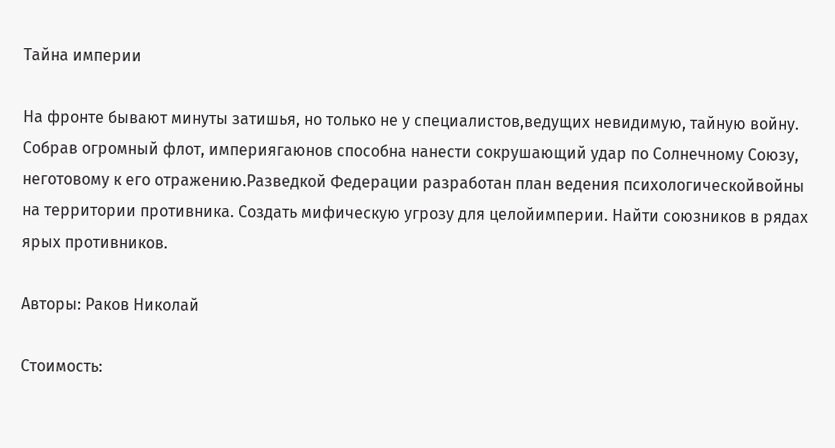Тайна империи

На фронте бывают минуты затишья, но только не у специалистов,ведущих невидимую, тайную войну. Собрав огромный флот, империягаюнов способна нанести сокрушающий удар по Солнечному Союзу, неготовому к его отражению.Разведкой Федерации разработан план ведения психологическойвойны на территории противника. Создать мифическую угрозу для целойимперии. Найти союзников в рядах ярых противников.

Авторы: Раков Николай

Стоимость: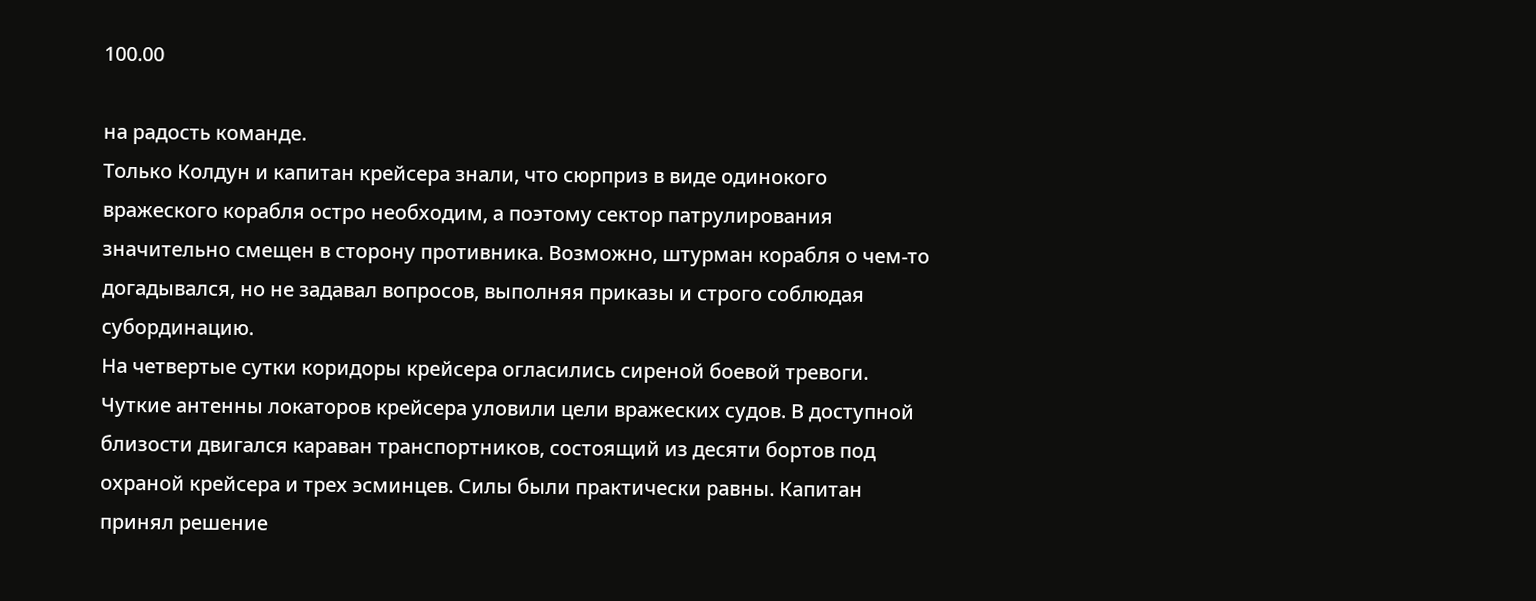100.00

на радость команде.
Только Колдун и капитан крейсера знали, что сюрприз в виде одинокого вражеского корабля остро необходим, а поэтому сектор патрулирования значительно смещен в сторону противника. Возможно, штурман корабля о чем-то догадывался, но не задавал вопросов, выполняя приказы и строго соблюдая субординацию.
На четвертые сутки коридоры крейсера огласились сиреной боевой тревоги. Чуткие антенны локаторов крейсера уловили цели вражеских судов. В доступной близости двигался караван транспортников, состоящий из десяти бортов под охраной крейсера и трех эсминцев. Силы были практически равны. Капитан принял решение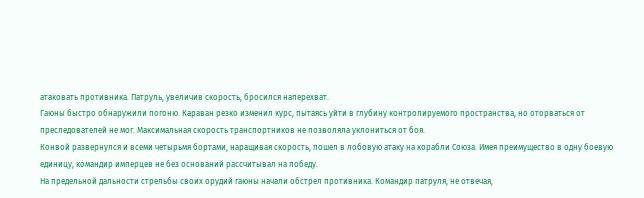атаковать противника. Патруль, увеличив скорость, бросился наперехват.
Гаюны быстро обнаружили погоню. Караван резко изменил курс, пытаясь уйти в глубину контролируемого пространства, но оторваться от преследователей не мог. Максимальная скорость транспортников не позволяла уклониться от боя.
Конвой развернулся и всеми четырьмя бортами, наращивая скорость, пошел в лобовую атаку на корабли Союза. Имея преимущество в одну боевую единицу, командир имперцев не без оснований рассчитывал на победу.
На предельной дальности стрельбы своих орудий гаюны начали обстрел противника. Командир патруля, не отвечая,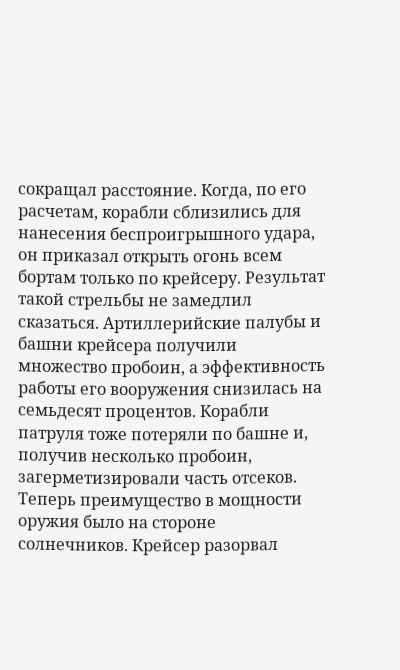сокращал расстояние. Когда, по его расчетам, корабли сблизились для нанесения беспроигрышного удара, он приказал открыть огонь всем бортам только по крейсеру. Результат такой стрельбы не замедлил сказаться. Артиллерийские палубы и башни крейсера получили множество пробоин, а эффективность работы его вооружения снизилась на семьдесят процентов. Корабли патруля тоже потеряли по башне и, получив несколько пробоин, загерметизировали часть отсеков. Теперь преимущество в мощности оружия было на стороне солнечников. Крейсер разорвал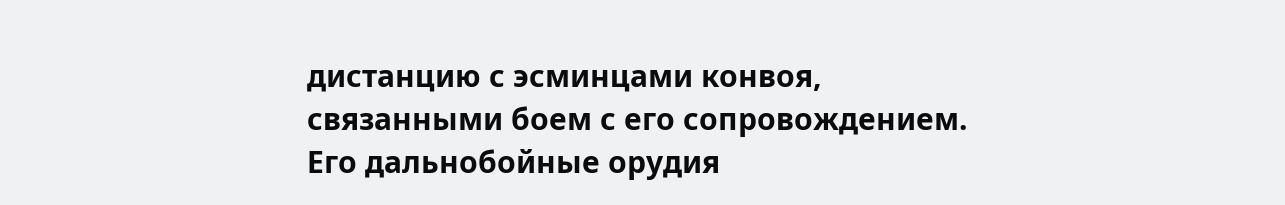дистанцию с эсминцами конвоя, связанными боем с его сопровождением. Его дальнобойные орудия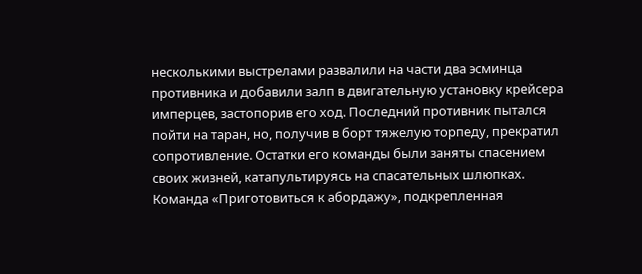несколькими выстрелами развалили на части два эсминца противника и добавили залп в двигательную установку крейсера имперцев, застопорив его ход. Последний противник пытался пойти на таран, но, получив в борт тяжелую торпеду, прекратил сопротивление. Остатки его команды были заняты спасением своих жизней, катапультируясь на спасательных шлюпках.
Команда «Приготовиться к абордажу», подкрепленная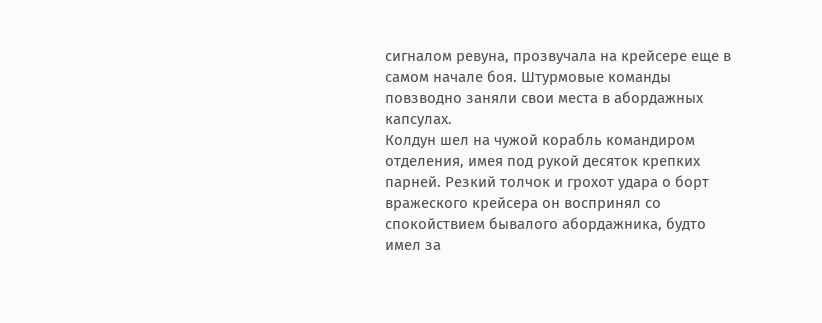сигналом ревуна, прозвучала на крейсере еще в самом начале боя. Штурмовые команды повзводно заняли свои места в абордажных капсулах.
Колдун шел на чужой корабль командиром отделения, имея под рукой десяток крепких парней. Резкий толчок и грохот удара о борт вражеского крейсера он воспринял со спокойствием бывалого абордажника, будто имел за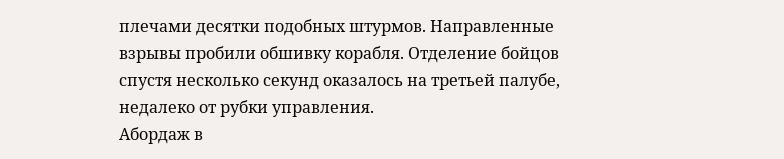плечами десятки подобных штурмов. Направленные взрывы пробили обшивку корабля. Отделение бойцов спустя несколько секунд оказалось на третьей палубе, недалеко от рубки управления.
Абордаж в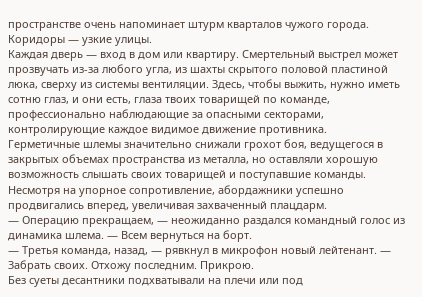пространстве очень напоминает штурм кварталов чужого города. Коридоры — узкие улицы.
Каждая дверь — вход в дом или квартиру. Смертельный выстрел может прозвучать из-за любого угла, из шахты скрытого половой пластиной люка, сверху из системы вентиляции. Здесь, чтобы выжить, нужно иметь сотню глаз, и они есть, глаза твоих товарищей по команде, профессионально наблюдающие за опасными секторами, контролирующие каждое видимое движение противника.
Герметичные шлемы значительно снижали грохот боя, ведущегося в закрытых объемах пространства из металла, но оставляли хорошую возможность слышать своих товарищей и поступавшие команды. Несмотря на упорное сопротивление, абордажники успешно продвигались вперед, увеличивая захваченный плацдарм.
— Операцию прекращаем, — неожиданно раздался командный голос из динамика шлема. — Всем вернуться на борт.
— Третья команда, назад, — рявкнул в микрофон новый лейтенант. — Забрать своих. Отхожу последним. Прикрою.
Без суеты десантники подхватывали на плечи или под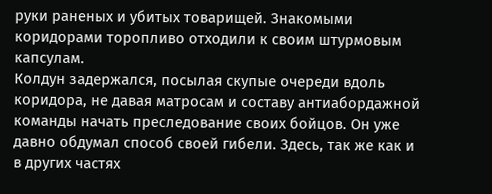руки раненых и убитых товарищей. Знакомыми коридорами торопливо отходили к своим штурмовым капсулам.
Колдун задержался, посылая скупые очереди вдоль коридора, не давая матросам и составу антиабордажной команды начать преследование своих бойцов. Он уже давно обдумал способ своей гибели. Здесь, так же как и в других частях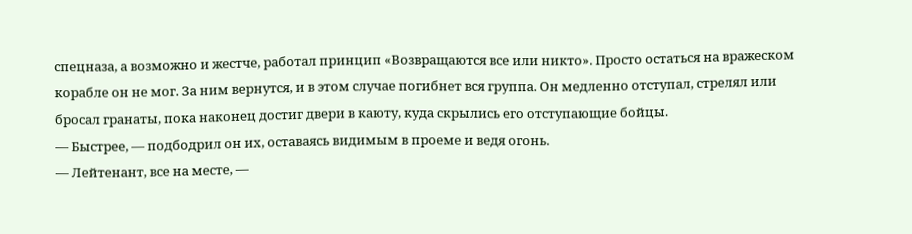спецназа, а возможно и жестче, работал принцип «Возвращаются все или никто». Просто остаться на вражеском корабле он не мог. За ним вернутся, и в этом случае погибнет вся группа. Он медленно отступал, стрелял или бросал гранаты, пока наконец достиг двери в каюту, куда скрылись его отступающие бойцы.
— Быстрее, — подбодрил он их, оставаясь видимым в проеме и ведя огонь.
— Лейтенант, все на месте, —